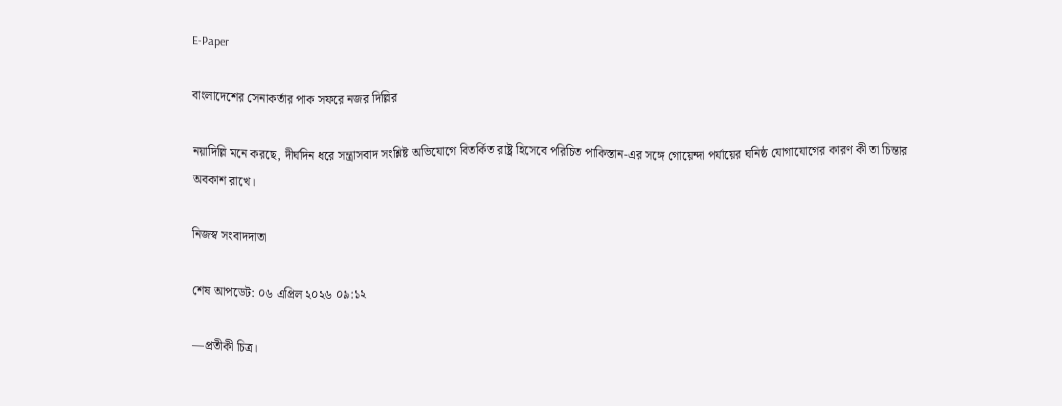E-Paper

বাংলাদেশের সেনাকর্তার পাক সফরে নজর দিল্লির

নয়াদিল্লি মনে করছে, দীর্ঘদিন ধরে সন্ত্রাসবাদ সংশ্লিষ্ট অভিযোগে বিতর্কিত রাষ্ট্র হিসেবে পরিচিত পাকিস্তান-এর সঙ্গে গোয়েন্দা পর্যায়ের ঘনিষ্ঠ যোগাযোগের কারণ কী তা চিন্তার অবকাশ রাখে।

নিজস্ব সংবাদদাতা

শেষ আপডেট: ০৬ এপ্রিল ২০২৬ ০৯:১২

—প্রতীকী চিত্র।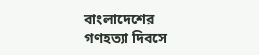বাংলাদেশের গণহত্যা দিবসে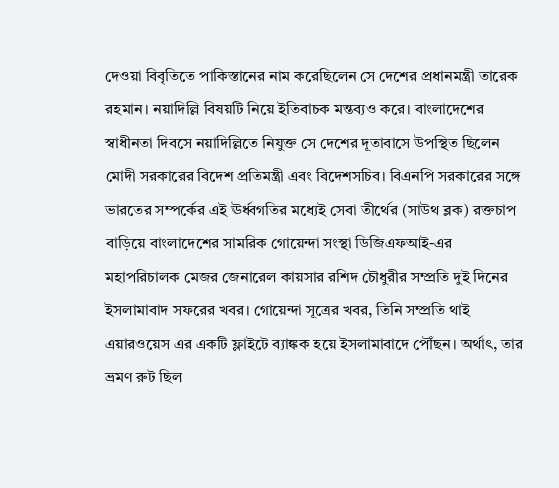দেওয়া বিবৃতিতে পাকিস্তানের নাম করেছিলেন সে দেশের প্রধানমন্ত্রী তারেক রহমান। নয়াদিল্লি বিষয়টি নিয়ে ইতিবাচক মন্তব্যও করে। বাংলাদেশের স্বাধীনতা দিবসে নয়াদিল্লিতে নিযুক্ত সে দেশের দূতাবাসে উপস্থিত ছিলেন মোদী সরকারের বিদেশ প্রতিমন্ত্রী এবং বিদেশসচিব। বিএনপি সরকারের সঙ্গে ভারতের সম্পর্কের এই ঊর্ধ্বগতির মধ্যেই সেবা তীর্থের (সাউথ ব্লক) রক্তচাপ বাড়িয়ে বাংলাদেশের সামরিক গোয়েন্দা সংস্থা ডিজিএফআই-এর মহাপরিচালক মেজর জেনারেল কায়সার রশিদ চৌধুরীর সম্প্রতি দুই দিনের ইসলামাবাদ সফরের খবর। গোয়েন্দা সূত্রের খবর, তিনি সম্প্রতি থাই এয়ারওয়েস এর একটি ফ্লাইটে ব্যাঙ্কক হয়ে ইসলামাবাদে পৌঁছন। অর্থাৎ, তার ভ্রমণ রুট ছিল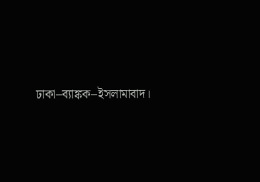ঢাকা–ব্যাঙ্কক–ইসলামাবাদ।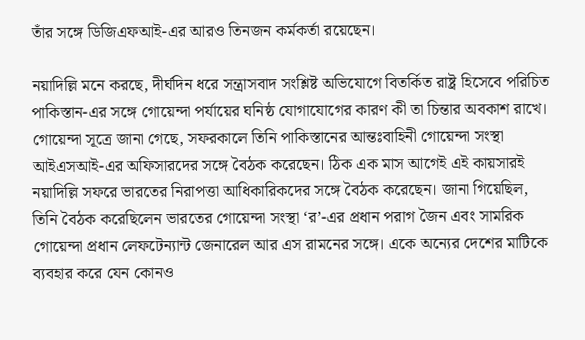তাঁর সঙ্গে ডিজিএফআই-এর আরও তিনজন কর্মকর্তা রয়েছেন।

নয়াদিল্লি মনে করছে, দীর্ঘদিন ধরে সন্ত্রাসবাদ সংশ্লিষ্ট অভিযোগে বিতর্কিত রাষ্ট্র হিসেবে পরিচিত পাকিস্তান-এর সঙ্গে গোয়েন্দা পর্যায়ের ঘনিষ্ঠ যোগাযোগের কারণ কী তা চিন্তার অবকাশ রাখে। গোয়েন্দা সূত্রে জানা গেছে, সফরকালে তিনি পাকিস্তানের আন্তঃবাহিনী গোয়েন্দা সংস্থা আইএসআই-এর অফিসারদের সঙ্গে বৈঠক করেছেন। ঠিক এক মাস আগেই এই কায়সারই নয়াদিল্লি সফরে ভারতের নিরাপত্তা আধিকারিকদের সঙ্গে বৈঠক করেছেন। জানা গিয়েছিল, তিনি বৈঠক করেছিলেন ভারতের গোয়েন্দা সংস্থা ‘র’-এর প্রধান পরাগ জৈন এবং সামরিক গোয়েন্দা প্রধান লেফটেন্যান্ট জেনারেল আর এস রামনের সঙ্গে। একে অন্যের দেশের মাটিকে ব্যবহার করে যেন কোনও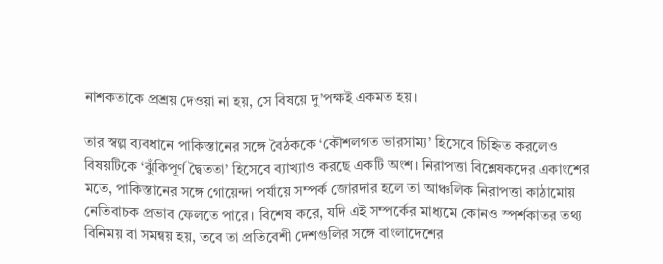নাশকতাকে প্রশ্রয় দেওয়া না হয়, সে বিষয়ে দু’পক্ষই একমত হয়।

তার স্বল্প ব্যবধানে পাকিস্তানের সঙ্গে বৈঠককে ‘কৌশলগত ভারসাম্য’ হিসেবে চিহ্নিত করলেও বিষয়টিকে ‘ঝুঁকিপূর্ণ দ্বৈততা’ হিসেবে ব্যাখ্যাও করছে একটি অংশ। নিরাপত্তা বিশ্লেষকদের একাংশের মতে, পাকিস্তানের সঙ্গে গোয়েন্দা পর্যায়ে সম্পর্ক জোরদার হলে তা আঞ্চলিক নিরাপত্তা কাঠামোয় নেতিবাচক প্রভাব ফেলতে পারে। বিশেষ করে, যদি এই সম্পর্কের মাধ্যমে কোনও স্পর্শকাতর তথ্য বিনিময় বা সমন্বয় হয়, তবে তা প্রতিবেশী দেশগুলির সঙ্গে বাংলাদেশের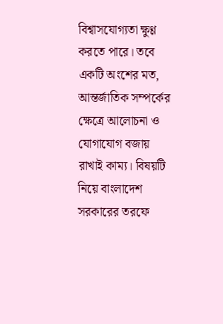বিশ্বাসযোগ্যতা ক্ষুণ্ণ করতে পারে। তবে একটি অংশের মত, আন্তর্জাতিক সম্পর্কের ক্ষেত্রে আলোচনা ও যোগাযোগ বজায় রাখাই কাম্য। বিষয়টি নিয়ে বাংলাদেশ সরকারের তরফে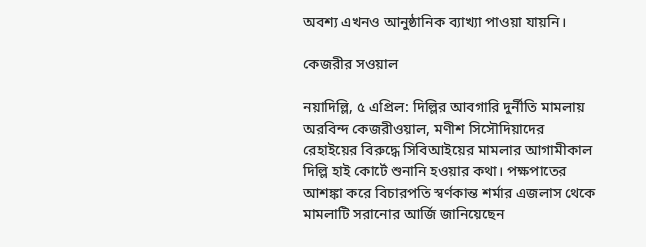অবশ্য এখনও আনুষ্ঠানিক ব্যাখ্যা পাওয়া যায়নি।

কেজরীর সওয়াল

নয়াদিল্লি, ৫ এপ্রিল: দিল্লির আবগারি দুর্নীতি মামলায় অরবিন্দ কেজরীওয়াল, মণীশ সিসৌদিয়াদের রেহাইয়ের বিরুদ্ধে সিবিআইয়ের মামলার আগামীকাল দিল্লি হাই কোর্টে শুনানি হওয়ার কথা। পক্ষপাতের আশঙ্কা করে বিচারপতি স্বর্ণকান্ত শর্মার এজলাস থেকে মামলাটি সরানোর আর্জি জানিয়েছেন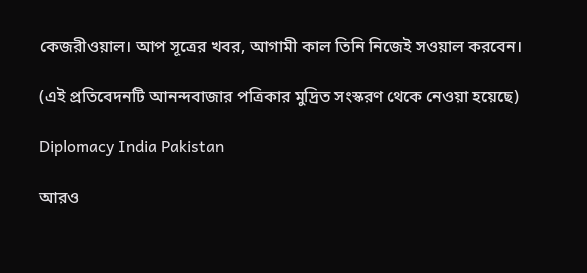কেজরীওয়াল। আপ সূত্রের খবর, আগামী কাল তিনি নিজেই সওয়াল করবেন।

(এই প্রতিবেদনটি আনন্দবাজার পত্রিকার মুদ্রিত সংস্করণ থেকে নেওয়া হয়েছে)

Diplomacy India Pakistan

আরও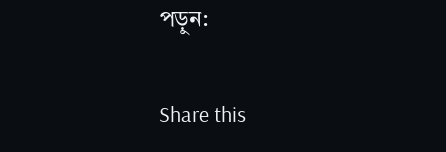পড়ুন:

Share this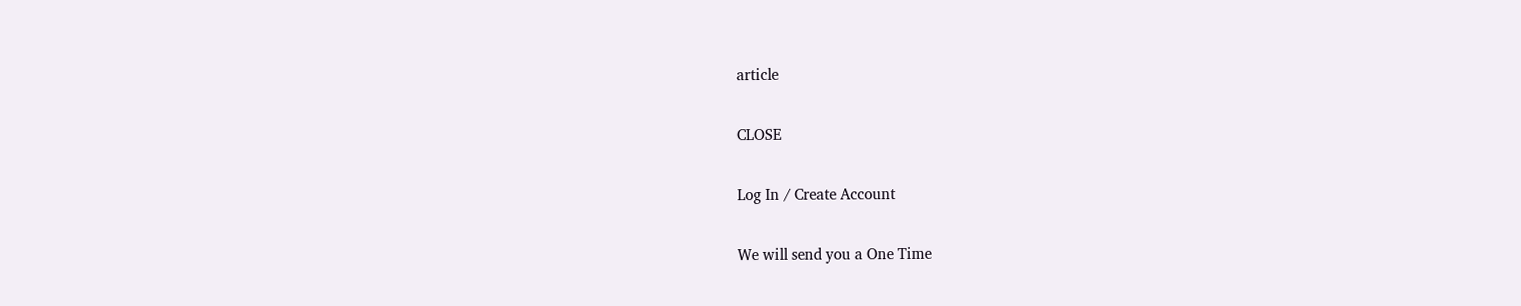article

CLOSE

Log In / Create Account

We will send you a One Time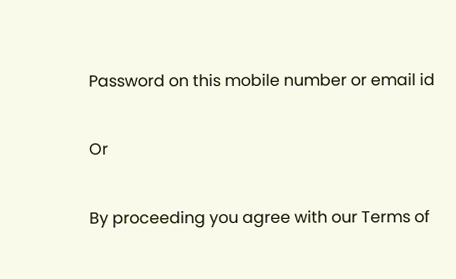Password on this mobile number or email id

Or

By proceeding you agree with our Terms of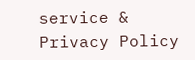service & Privacy Policy